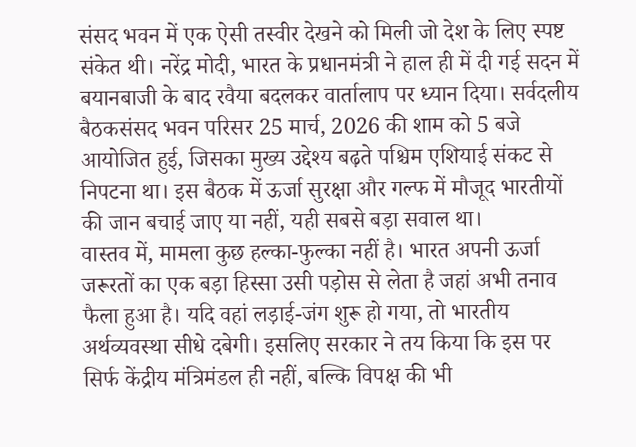संसद भवन में एक ऐसी तस्वीर देखने को मिली जो देश के लिए स्पष्ट संकेत थी। नरेंद्र मोदी, भारत के प्रधानमंत्री ने हाल ही में दी गई सदन में बयानबाजी के बाद रवैया बदलकर वार्तालाप पर ध्यान दिया। सर्वदलीय बैठकसंसद भवन परिसर 25 मार्च, 2026 की शाम को 5 बजे आयोजित हुई, जिसका मुख्य उद्देश्य बढ़ते पश्चिम एशियाई संकट से निपटना था। इस बैठक में ऊर्जा सुरक्षा और गल्फ में मौजूद भारतीयों की जान बचाई जाए या नहीं, यही सबसे बड़ा सवाल था।
वास्तव में, मामला कुछ हल्का-फुल्का नहीं है। भारत अपनी ऊर्जा जरूरतों का एक बड़ा हिस्सा उसी पड़ोस से लेता है जहां अभी तनाव फैला हुआ है। यदि वहां लड़ाई-जंग शुरू हो गया, तो भारतीय अर्थव्यवस्था सीधे दबेगी। इसलिए सरकार ने तय किया कि इस पर सिर्फ केंद्रीय मंत्रिमंडल ही नहीं, बल्कि विपक्ष की भी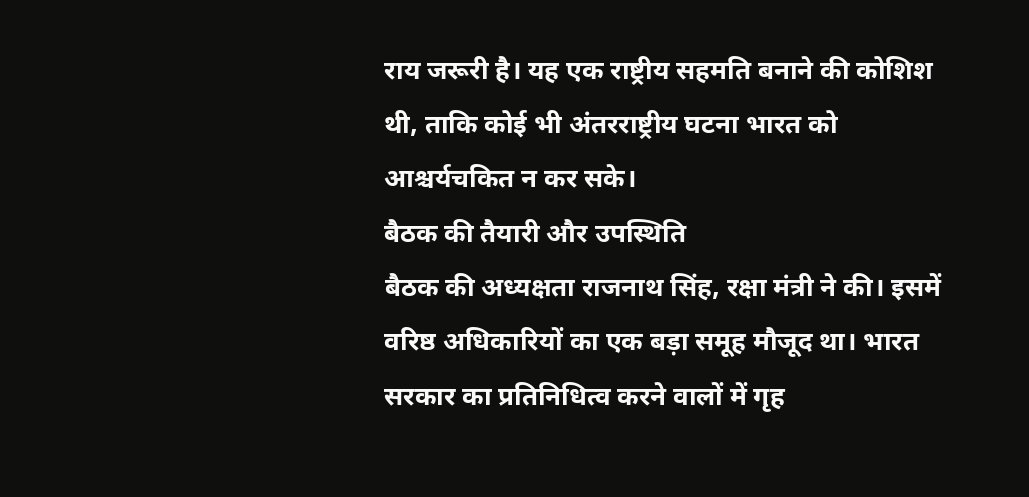राय जरूरी है। यह एक राष्ट्रीय सहमति बनाने की कोशिश थी, ताकि कोई भी अंतरराष्ट्रीय घटना भारत को आश्चर्यचकित न कर सके।
बैठक की तैयारी और उपस्थिति
बैठक की अध्यक्षता राजनाथ सिंह, रक्षा मंत्री ने की। इसमें वरिष्ठ अधिकारियों का एक बड़ा समूह मौजूद था। भारत सरकार का प्रतिनिधित्व करने वालों में गृह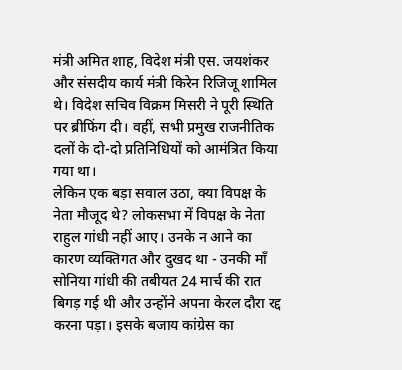मंत्री अमित शाह, विदेश मंत्री एस. जयशंकर और संसदीय कार्य मंत्री किरेन रिजिजू शामिल थे। विदेश सचिव विक्रम मिसरी ने पूरी स्थिति पर ब्रीफिंग दी। वहीं, सभी प्रमुख राजनीतिक दलों के दो-दो प्रतिनिधियों को आमंत्रित किया गया था।
लेकिन एक बड़ा सवाल उठा, क्या विपक्ष के नेता मौजूद थे? लोकसभा में विपक्ष के नेता राहुल गांधी नहीं आए। उनके न आने का कारण व्यक्तिगत और दुखद था - उनकी माँ सोनिया गांधी की तबीयत 24 मार्च की रात बिगड़ गई थी और उन्होंने अपना केरल दौरा रद्द करना पड़ा। इसके बजाय कांग्रेस का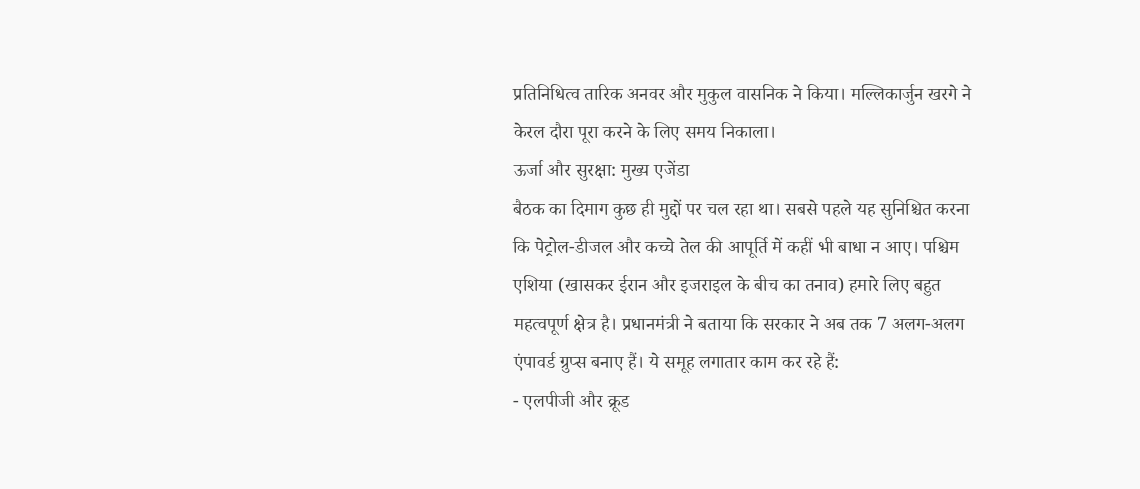प्रतिनिधित्व तारिक अनवर और मुकुल वासनिक ने किया। मल्लिकार्जुन खरगे ने केरल दौरा पूरा करने के लिए समय निकाला।
ऊर्जा और सुरक्षा: मुख्य एजेंडा
बैठक का दिमाग कुछ ही मुद्दों पर चल रहा था। सबसे पहले यह सुनिश्चित करना कि पेट्रोल-डीजल और कच्चे तेल की आपूर्ति में कहीं भी बाधा न आए। पश्चिम एशिया (खासकर ईरान और इजराइल के बीच का तनाव) हमारे लिए बहुत महत्वपूर्ण क्षेत्र है। प्रधानमंत्री ने बताया कि सरकार ने अब तक 7 अलग-अलग एंपावर्ड ग्रुप्स बनाए हैं। ये समूह लगातार काम कर रहे हैं:
- एलपीजी और क्रूड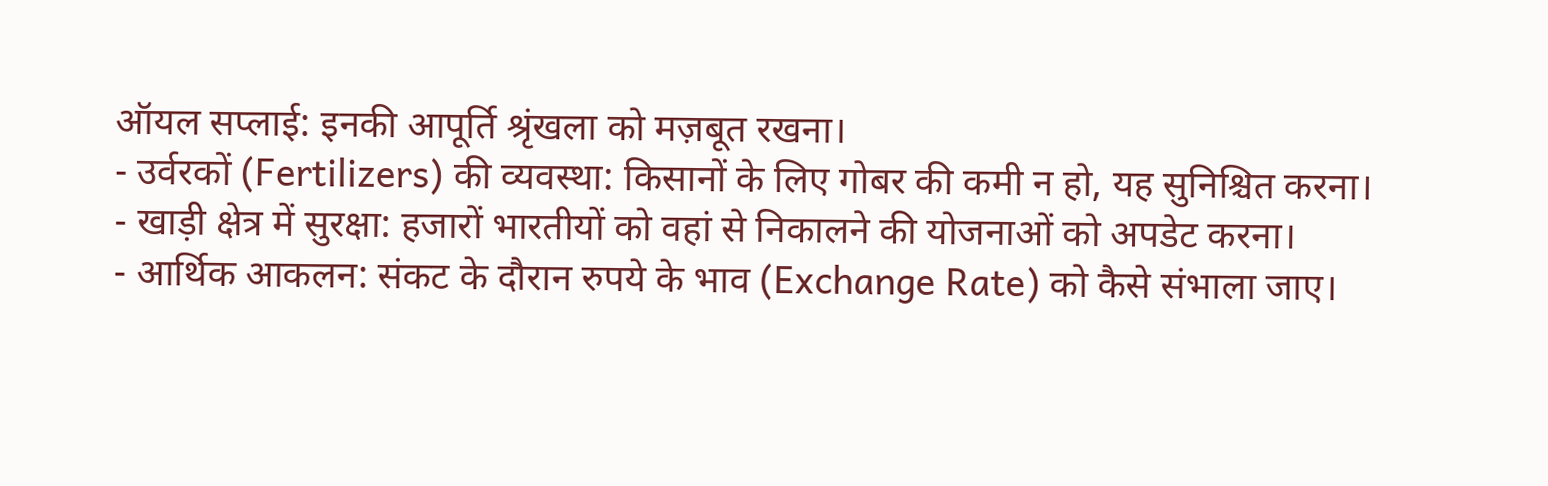ऑयल सप्लाई: इनकी आपूर्ति श्रृंखला को मज़बूत रखना।
- उर्वरकों (Fertilizers) की व्यवस्था: किसानों के लिए गोबर की कमी न हो, यह सुनिश्चित करना।
- खाड़ी क्षेत्र में सुरक्षा: हजारों भारतीयों को वहां से निकालने की योजनाओं को अपडेट करना।
- आर्थिक आकलन: संकट के दौरान रुपये के भाव (Exchange Rate) को कैसे संभाला जाए।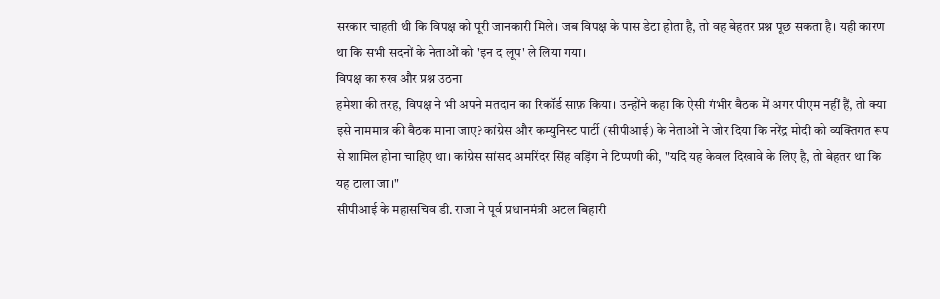सरकार चाहती थी कि विपक्ष को पूरी जानकारी मिले। जब विपक्ष के पास डेटा होता है, तो वह बेहतर प्रश्न पूछ सकता है। यही कारण था कि सभी सदनों के नेताओं को 'इन द लूप' ले लिया गया।
विपक्ष का रुख और प्रश्न उठना
हमेशा की तरह, विपक्ष ने भी अपने मतदान का रिकॉर्ड साफ़ किया। उन्होंने कहा कि ऐसी गंभीर बैठक में अगर पीएम नहीं हैं, तो क्या इसे नाममात्र की बैठक माना जाए? कांग्रेस और कम्युनिस्ट पार्टी (सीपीआई) के नेताओं ने जोर दिया कि नरेंद्र मोदी को व्यक्तिगत रूप से शामिल होना चाहिए था। कांग्रेस सांसद अमरिंदर सिंह वड़िंग ने टिप्पणी की, "यदि यह केवल दिखावे के लिए है, तो बेहतर था कि यह टाला जा।"
सीपीआई के महासचिव डी. राजा ने पूर्व प्रधानमंत्री अटल बिहारी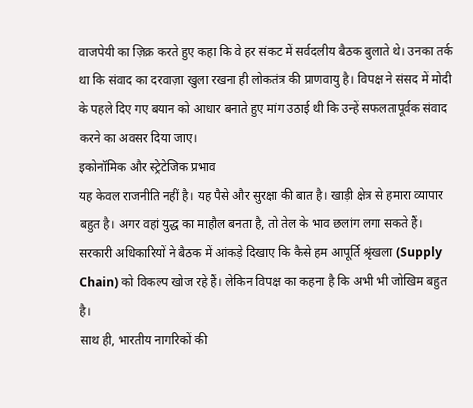वाजपेयी का ज़िक्र करते हुए कहा कि वे हर संकट में सर्वदलीय बैठक बुलाते थे। उनका तर्क था कि संवाद का दरवाज़ा खुला रखना ही लोकतंत्र की प्राणवायु है। विपक्ष ने संसद में मोदी के पहले दिए गए बयान को आधार बनाते हुए मांग उठाई थी कि उन्हें सफलतापूर्वक संवाद करने का अवसर दिया जाए।
इकोनॉमिक और स्ट्रेटेजिक प्रभाव
यह केवल राजनीति नहीं है। यह पैसे और सुरक्षा की बात है। खाड़ी क्षेत्र से हमारा व्यापार बहुत है। अगर वहां युद्ध का माहौल बनता है, तो तेल के भाव छलांग लगा सकते हैं। सरकारी अधिकारियों ने बैठक में आंकड़े दिखाए कि कैसे हम आपूर्ति श्रृंखला (Supply Chain) को विकल्प खोज रहे हैं। लेकिन विपक्ष का कहना है कि अभी भी जोखिम बहुत है।
साथ ही, भारतीय नागरिकों की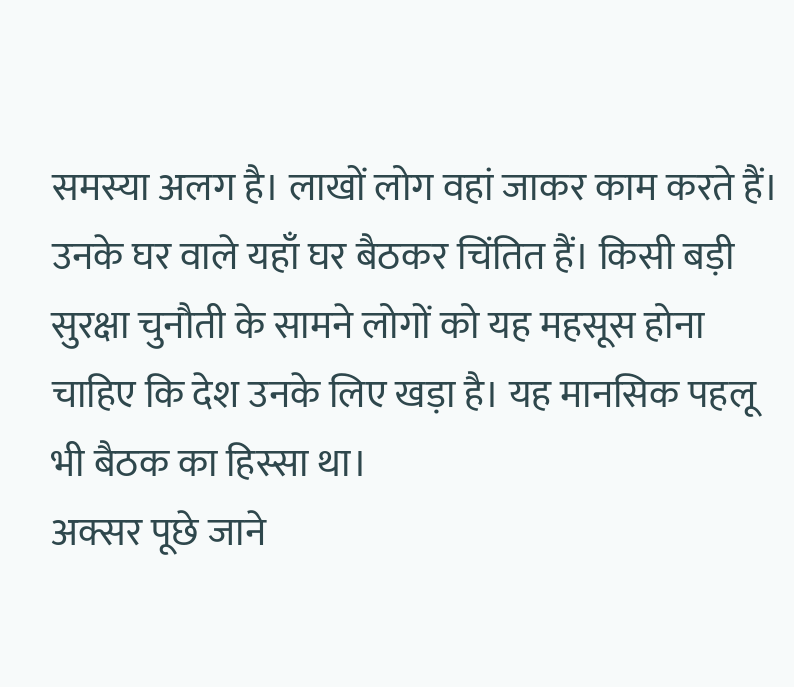समस्या अलग है। लाखों लोग वहां जाकर काम करते हैं। उनके घर वाले यहाँ घर बैठकर चिंतित हैं। किसी बड़ी सुरक्षा चुनौती के सामने लोगों को यह महसूस होना चाहिए कि देश उनके लिए खड़ा है। यह मानसिक पहलू भी बैठक का हिस्सा था।
अक्सर पूछे जाने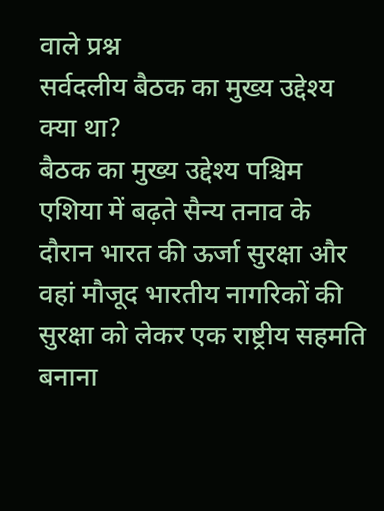वाले प्रश्न
सर्वदलीय बैठक का मुख्य उद्देश्य क्या था?
बैठक का मुख्य उद्देश्य पश्चिम एशिया में बढ़ते सैन्य तनाव के दौरान भारत की ऊर्जा सुरक्षा और वहां मौजूद भारतीय नागरिकों की सुरक्षा को लेकर एक राष्ट्रीय सहमति बनाना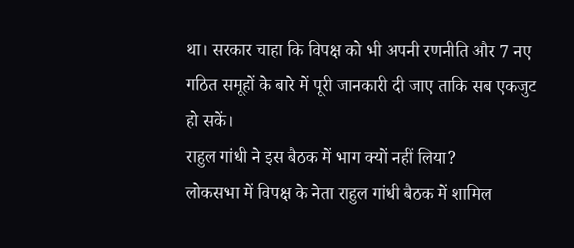था। सरकार चाहा कि विपक्ष को भी अपनी रणनीति और 7 नए गठित समूहों के बारे में पूरी जानकारी दी जाए ताकि सब एकजुट हो सकें।
राहुल गांधी ने इस बैठक में भाग क्यों नहीं लिया?
लोकसभा में विपक्ष के नेता राहुल गांधी बैठक में शामिल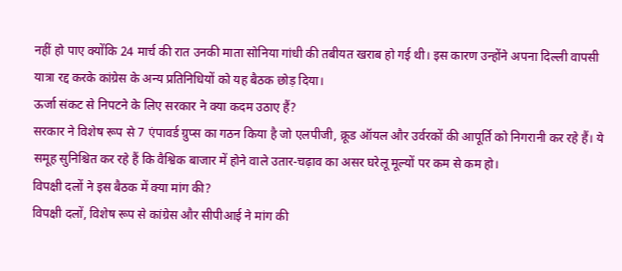नहीं हो पाए क्योंकि 24 मार्च की रात उनकी माता सोनिया गांधी की तबीयत खराब हो गई थी। इस कारण उन्होंने अपना दिल्ली वापसी यात्रा रद्द करके कांग्रेस के अन्य प्रतिनिधियों को यह बैठक छोड़ दिया।
ऊर्जा संकट से निपटने के लिए सरकार ने क्या कदम उठाए हैं?
सरकार ने विशेष रूप से 7 एंपावर्ड ग्रुप्स का गठन किया है जो एलपीजी, क्रूड ऑयल और उर्वरकों की आपूर्ति को निगरानी कर रहे हैं। ये समूह सुनिश्चित कर रहे हैं कि वैश्विक बाजार में होने वाले उतार-चढ़ाव का असर घरेलू मूल्यों पर कम से कम हो।
विपक्षी दलों ने इस बैठक में क्या मांग की?
विपक्षी दलों, विशेष रूप से कांग्रेस और सीपीआई ने मांग की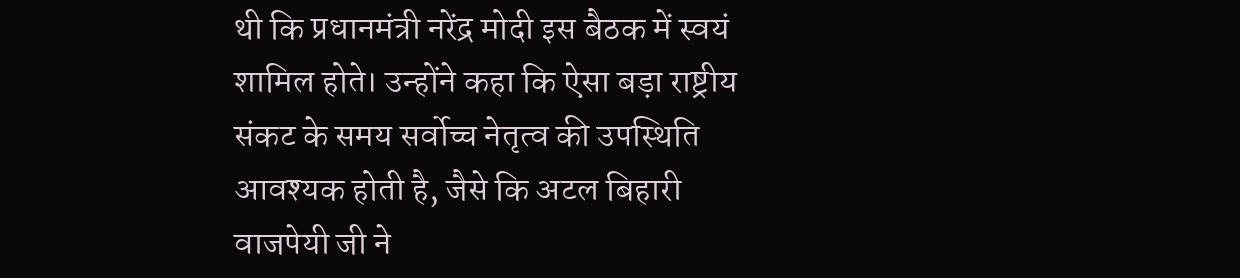थी कि प्रधानमंत्री नरेंद्र मोदी इस बैठक में स्वयं शामिल होते। उन्होंने कहा कि ऐसा बड़ा राष्ट्रीय संकट के समय सर्वोच्च नेतृत्व की उपस्थिति आवश्यक होती है, जैसे कि अटल बिहारी वाजपेयी जी ने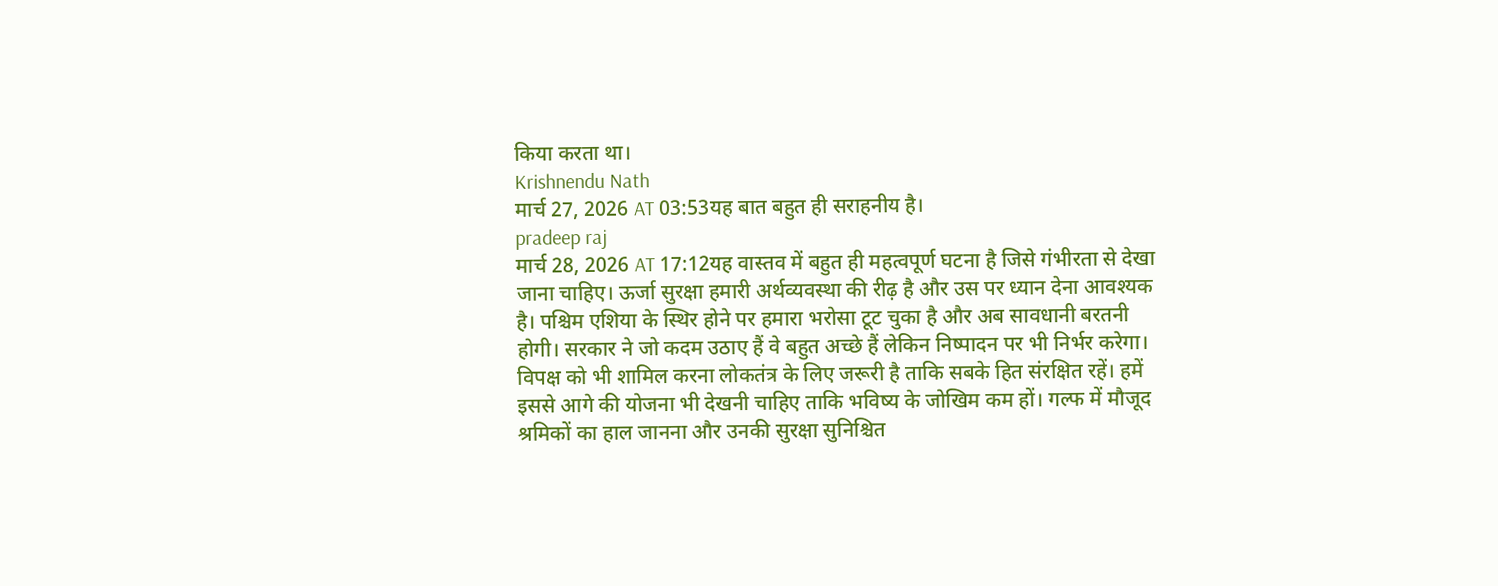किया करता था।
Krishnendu Nath
मार्च 27, 2026 AT 03:53यह बात बहुत ही सराहनीय है।
pradeep raj
मार्च 28, 2026 AT 17:12यह वास्तव में बहुत ही महत्वपूर्ण घटना है जिसे गंभीरता से देखा जाना चाहिए। ऊर्जा सुरक्षा हमारी अर्थव्यवस्था की रीढ़ है और उस पर ध्यान देना आवश्यक है। पश्चिम एशिया के स्थिर होने पर हमारा भरोसा टूट चुका है और अब सावधानी बरतनी होगी। सरकार ने जो कदम उठाए हैं वे बहुत अच्छे हैं लेकिन निष्पादन पर भी निर्भर करेगा। विपक्ष को भी शामिल करना लोकतंत्र के लिए जरूरी है ताकि सबके हित संरक्षित रहें। हमें इससे आगे की योजना भी देखनी चाहिए ताकि भविष्य के जोखिम कम हों। गल्फ में मौजूद श्रमिकों का हाल जानना और उनकी सुरक्षा सुनिश्चित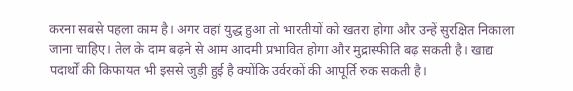करना सबसे पहला काम है। अगर वहां युद्ध हुआ तो भारतीयों को खतरा होगा और उन्हें सुरक्षित निकाला जाना चाहिए। तेल के दाम बढ़ने से आम आदमी प्रभावित होगा और मुद्रास्फीति बढ़ सकती है। खाद्य पदार्थों की किफायत भी इससे जुड़ी हुई है क्योंकि उर्वरकों की आपूर्ति रुक सकती है।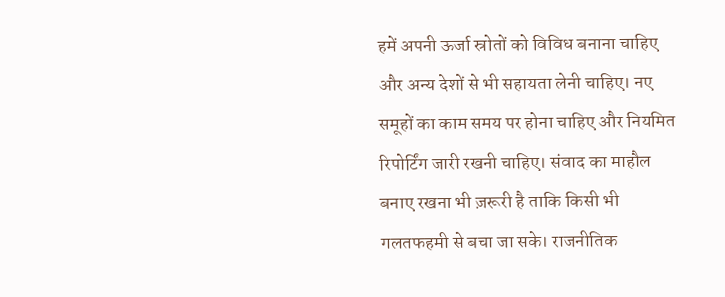हमें अपनी ऊर्जा स्रोतों को विविध बनाना चाहिए और अन्य देशों से भी सहायता लेनी चाहिए। नए समूहों का काम समय पर होना चाहिए और नियमित रिपोर्टिंग जारी रखनी चाहिए। संवाद का माहौल बनाए रखना भी ज़रूरी है ताकि किसी भी गलतफहमी से बचा जा सके। राजनीतिक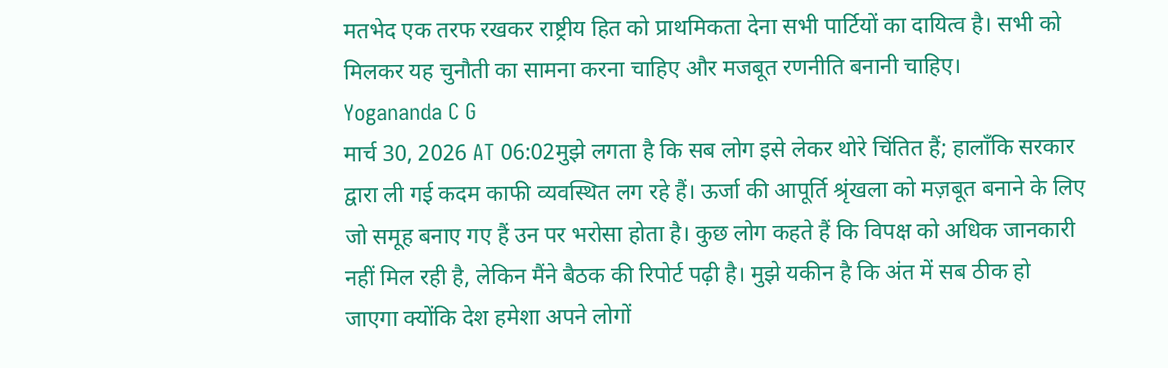मतभेद एक तरफ रखकर राष्ट्रीय हित को प्राथमिकता देना सभी पार्टियों का दायित्व है। सभी को मिलकर यह चुनौती का सामना करना चाहिए और मजबूत रणनीति बनानी चाहिए।
Yogananda C G
मार्च 30, 2026 AT 06:02मुझे लगता है कि सब लोग इसे लेकर थोरे चिंतित हैं; हालाँकि सरकार द्वारा ली गई कदम काफी व्यवस्थित लग रहे हैं। ऊर्जा की आपूर्ति श्रृंखला को मज़बूत बनाने के लिए जो समूह बनाए गए हैं उन पर भरोसा होता है। कुछ लोग कहते हैं कि विपक्ष को अधिक जानकारी नहीं मिल रही है, लेकिन मैंने बैठक की रिपोर्ट पढ़ी है। मुझे यकीन है कि अंत में सब ठीक हो जाएगा क्योंकि देश हमेशा अपने लोगों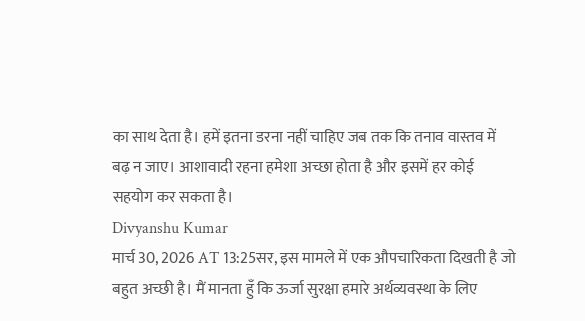का साथ देता है। हमें इतना डरना नहीं चाहिए जब तक कि तनाव वास्तव में बढ़ न जाए। आशावादी रहना हमेशा अच्छा होता है और इसमें हर कोई सहयोग कर सकता है।
Divyanshu Kumar
मार्च 30, 2026 AT 13:25सर, इस मामले में एक औपचारिकता दिखती है जो बहुत अच्छी है। मैं मानता हुँ कि ऊर्जा सुरक्षा हमारे अर्थव्यवस्था के लिए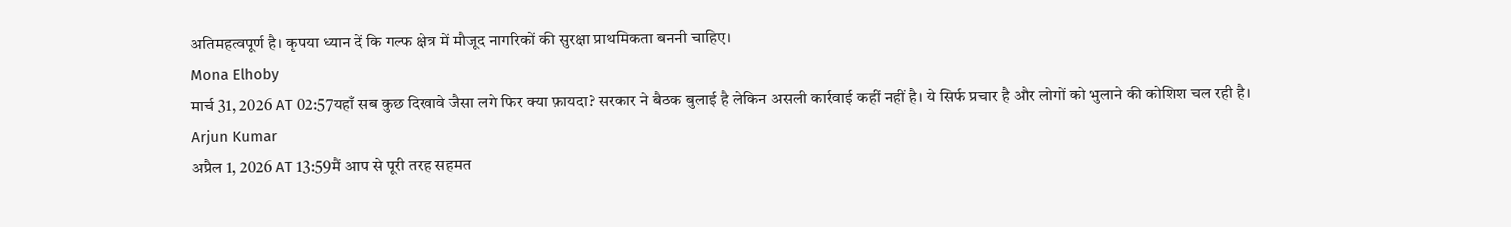अतिमहत्वपूर्ण है। कृपया ध्यान दें कि गल्फ क्षेत्र में मौजूद नागरिकों की सुरक्षा प्राथमिकता बननी चाहिए।
Mona Elhoby
मार्च 31, 2026 AT 02:57यहाँ सब कुछ दिखावे जैसा लगे फिर क्या फ़ायदा? सरकार ने बैठक बुलाई है लेकिन असली कार्रवाई कहीं नहीं है। ये सिर्फ प्रचार है और लोगों को भुलाने की कोशिश चल रही है।
Arjun Kumar
अप्रैल 1, 2026 AT 13:59मैं आप से पूरी तरह सहमत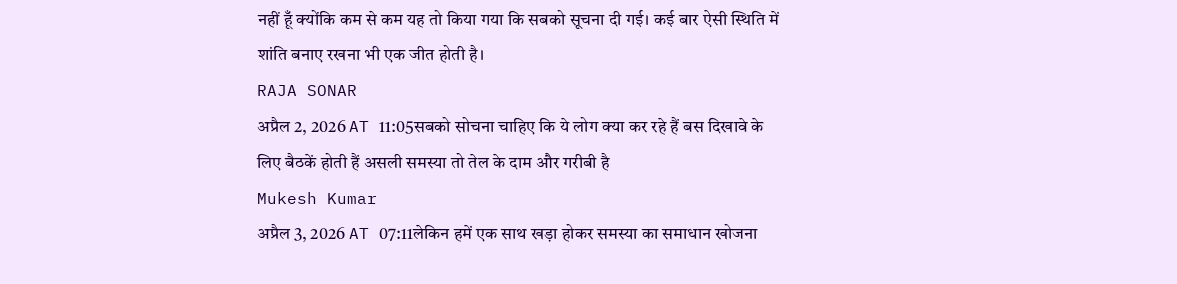नहीं हूँ क्योंकि कम से कम यह तो किया गया कि सबको सूचना दी गई। कई बार ऐसी स्थिति में शांति बनाए रखना भी एक जीत होती है।
RAJA SONAR
अप्रैल 2, 2026 AT 11:05सबको सोचना चाहिए कि ये लोग क्या कर रहे हैं बस दिखावे के लिए बैठकें होती हैं असली समस्या तो तेल के दाम और गरीबी है
Mukesh Kumar
अप्रैल 3, 2026 AT 07:11लेकिन हमें एक साथ खड़ा होकर समस्या का समाधान खोजना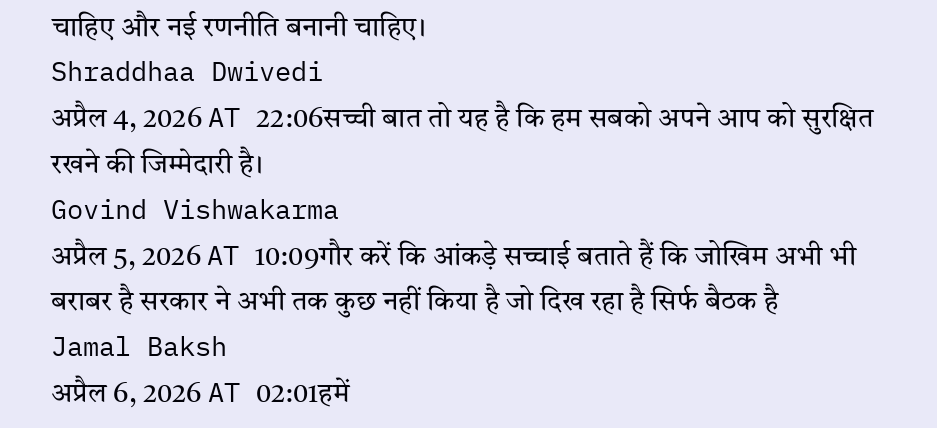चाहिए और नई रणनीति बनानी चाहिए।
Shraddhaa Dwivedi
अप्रैल 4, 2026 AT 22:06सच्ची बात तो यह है कि हम सबको अपने आप को सुरक्षित रखने की जिम्मेदारी है।
Govind Vishwakarma
अप्रैल 5, 2026 AT 10:09गौर करें कि आंकड़े सच्चाई बताते हैं कि जोखिम अभी भी बराबर है सरकार ने अभी तक कुछ नहीं किया है जो दिख रहा है सिर्फ बैठक है
Jamal Baksh
अप्रैल 6, 2026 AT 02:01हमें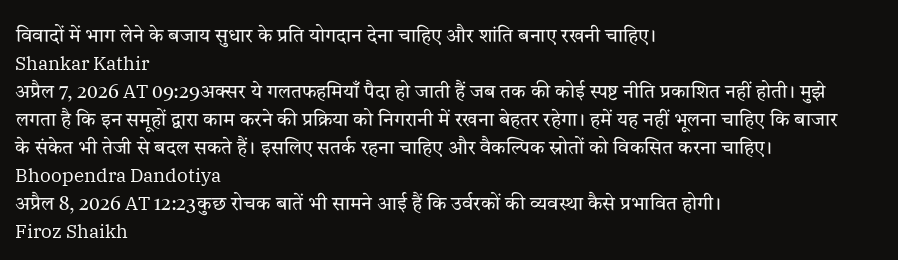विवादों में भाग लेने के बजाय सुधार के प्रति योगदान देना चाहिए और शांति बनाए रखनी चाहिए।
Shankar Kathir
अप्रैल 7, 2026 AT 09:29अक्सर ये गलतफहमियाँ पैदा हो जाती हैं जब तक की कोई स्पष्ट नीति प्रकाशित नहीं होती। मुझे लगता है कि इन समूहों द्वारा काम करने की प्रक्रिया को निगरानी में रखना बेहतर रहेगा। हमें यह नहीं भूलना चाहिए कि बाजार के संकेत भी तेजी से बदल सकते हैं। इसलिए सतर्क रहना चाहिए और वैकल्पिक स्रोतों को विकसित करना चाहिए।
Bhoopendra Dandotiya
अप्रैल 8, 2026 AT 12:23कुछ रोचक बातें भी सामने आई हैं कि उर्वरकों की व्यवस्था कैसे प्रभावित होगी।
Firoz Shaikh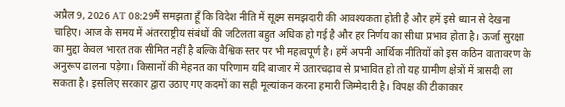अप्रैल 9, 2026 AT 08:29मैं समझता हूँ कि विदेश नीति में सूक्ष्म समझदारी की आवश्यकता होती है और हमें इसे ध्यान से देखना चाहिए। आज के समय में अंतरराष्ट्रीय संबंधों की जटिलता बहुत अधिक हो गई है और हर निर्णय का सीधा प्रभाव होता है। ऊर्जा सुरक्षा का मुद्दा केवल भारत तक सीमित नहीं है बल्कि वैश्विक स्तर पर भी महत्वपूर्ण है। हमें अपनी आर्थिक नीतियों को इस कठिन वातावरण के अनुरूप ढालना पड़ेगा। किसानों की मेहनत का परिणाम यदि बाजार में उतारचढ़ाव से प्रभावित हो तो यह ग्रामीण क्षेत्रों में त्रासदी ला सकता है। इसलिए सरकार द्वारा उठाए गए कदमों का सही मूल्यांकन करना हमारी जिम्मेदारी है। विपक्ष की टीकाकार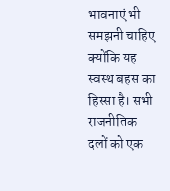भावनाएं भी समझनी चाहिए क्योंकि यह स्वस्थ बहस का हिस्सा है। सभी राजनीतिक दलों को एक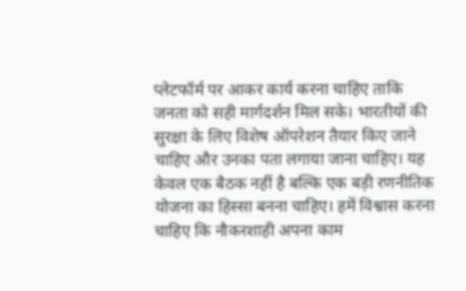प्लेटफॉर्म पर आकर कार्य करना चाहिए ताकि जनता को सही मार्गदर्शन मिल सके। भारतीयों की सुरक्षा के लिए विशेष ऑपरेशन तैयार किए जाने चाहिए और उनका पता लगाया जाना चाहिए। यह केवल एक बैठक नहीं है बल्कि एक बड़ी रणनीतिक योजना का हिस्सा बनना चाहिए। हमें विश्वास करना चाहिए कि नौकरशाही अपना काम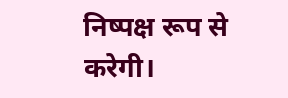निष्पक्ष रूप से करेगी।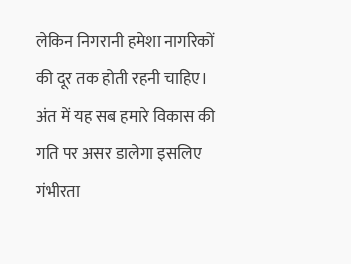लेकिन निगरानी हमेशा नागरिकों की दूर तक होती रहनी चाहिए। अंत में यह सब हमारे विकास की गति पर असर डालेगा इसलिए गंभीरता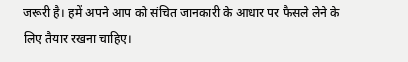जरूरी है। हमें अपने आप को संचित जानकारी के आधार पर फैसले लेने के लिए तैयार रखना चाहिए।